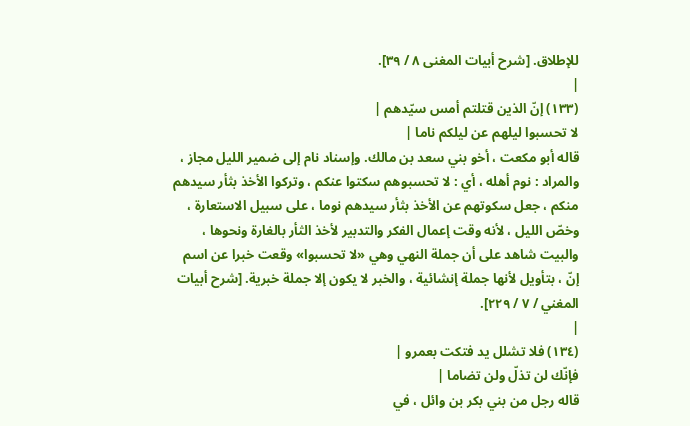للإطلاق. [شرح أبيات المغنى ٨ / ٣٩].
|
(١٣٣) إنّ الذين قتلتم أمس سيّدهم |
لا تحسبوا ليلهم عن ليلكم ناما |
قاله أبو مكعت ، أخو بني سعد بن مالك. وإسناد نام إلى ضمير الليل مجاز ، والمراد : نوم أهله ، أي : لا تحسبوهم سكتوا عنكم ، وتركوا الأخذ بثأر سيدهم منكم ، جعل سكوتهم عن الأخذ بثأر سيدهم نوما ، على سبيل الاستعارة ، وخصّ الليل ، لأنه وقت إعمال الفكر والتدبير لأخذ الثأر بالغارة ونحوها ، والبيت شاهد على أن جملة النهي وهي «لا تحسبوا» وقعت خبرا عن اسم إنّ ، بتأويل لأنها جملة إنشائية ، والخبر لا يكون إلا جملة خبرية. [شرح أبيات المغني / ٧ / ٢٢٩].
|
(١٣٤) فلا تشلل يد فتكت بعمرو |
فإنّك لن تذلّ ولن تضاما |
قاله رجل من بني بكر بن وائل ، في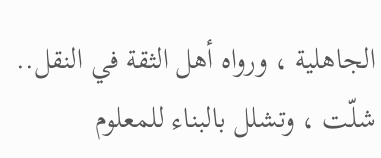الجاهلية ، ورواه أهل الثقة في النقل.. شلّت ، وتشلل بالبناء للمعلوم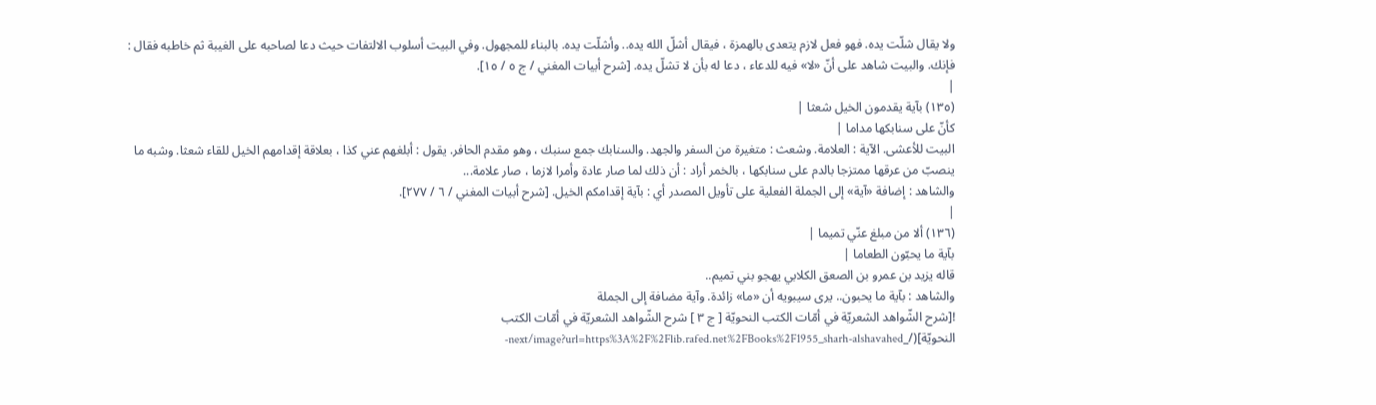ولا يقال شلّت يده. فهو فعل لازم يتعدى بالهمزة ، فيقال أشلّ الله يده.. وأشلّت يده. بالبناء للمجهول. وفي البيت أسلوب الالتفات حيث دعا لصاحبه على الغيبة ثم خاطبه فقال : فإنك. والبيت شاهد على أنّ «لا» فيه للدعاء ، دعا له بأن لا تشلّ يده. [شرح أبيات المغني / ج ٥ / ١٥].
|
(١٣٥) بآية يقدمون الخيل شعثا |
كأنّ على سنابكها مداما |
البيت للأعشى. الآية : العلامة. وشعث : متغيرة من السفر والجهد. والسنابك جمع سنبك ، وهو مقدم الحافر. يقول : أبلغهم عني كذا ، بعلاقة إقدامهم الخيل للقاء شعثا. وشبه ما ينصبّ من عرقها ممتزجا بالدم على سنابكها ، بالخمر أراد : أن ذلك لما صار عادة وأمرا لازما ، صار علامة...
والشاهد : إضافة «آية» إلى الجملة الفعلية على تأويل المصدر أي : بآية إقدامكم الخيل. [شرح أبيات المغني / ٦ / ٢٧٧].
|
(١٣٦) ألا من مبلغ عنّي تميما |
بآية ما يحبّون الطعاما |
قاله يزيد بن عمرو بن الصعق الكلابي يهجو بني تميم..
والشاهد : بآية ما يحبون.. يرى سيبويه أن «ما» زائدة. وآية مضافة إلى الجملة
![شرح الشّواهد الشعريّة في أمّات الكتب النحويّة [ ج ٣ ] شرح الشّواهد الشعريّة في أمّات الكتب النحويّة](/_next/image?url=https%3A%2F%2Flib.rafed.net%2FBooks%2F1955_sharh-alshavahed-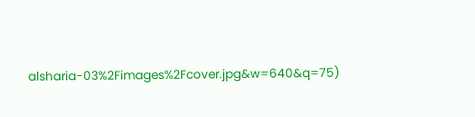alsharia-03%2Fimages%2Fcover.jpg&w=640&q=75)